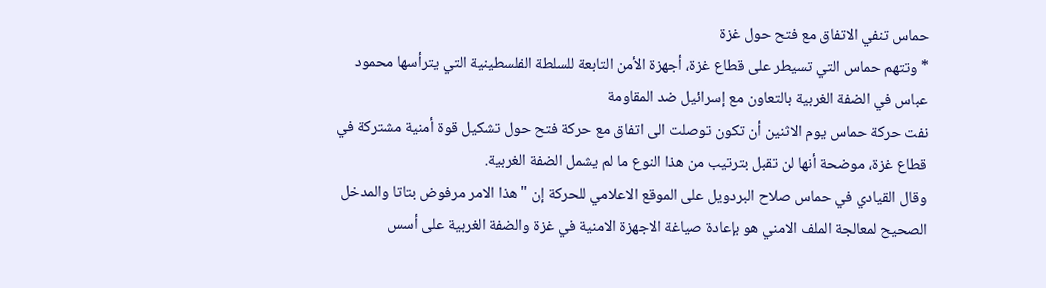حماس تنفي الاتفاق مع فتح حول غزة
* وتتهم حماس التي تسيطر على قطاع غزة، أجهزة الأمن التابعة للسلطة الفلسطينية التي يترأسها محمود عباس في الضفة الغربية بالتعاون مع إسرائيل ضد المقاومة
نفت حركة حماس يوم الاثنين أن تكون توصلت الى اتفاق مع حركة فتح حول تشكيل قوة أمنية مشتركة في قطاع غزة، موضحة أنها لن تقبل بترتيب من هذا النوع ما لم يشمل الضفة الغربية.
وقال القيادي في حماس صلاح البردويل على الموقع الاعلامي للحركة إن "هذا الامر مرفوض بتاتا والمدخل الصحيح لمعالجة الملف الامني هو بإعادة صياغة الاجهزة الامنية في غزة والضفة الغربية على أسس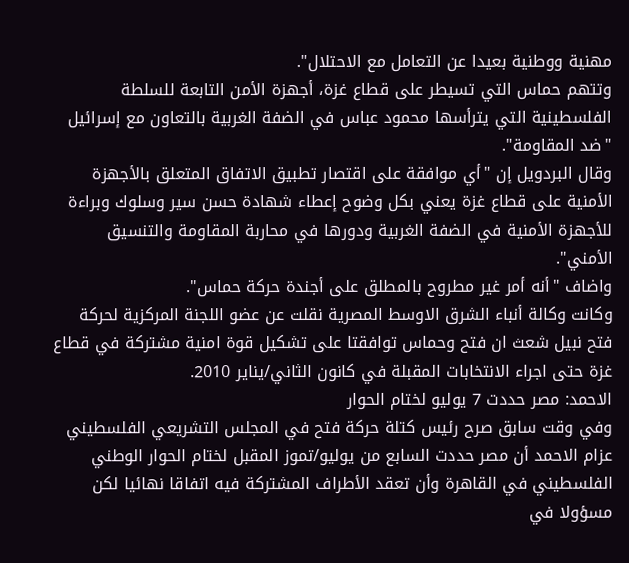مهنية ووطنية بعيدا عن التعامل مع الاحتلال".
وتتهم حماس التي تسيطر على قطاع غزة، أجهزة الأمن التابعة للسلطة الفلسطينية التي يترأسها محمود عباس في الضفة الغربية بالتعاون مع إسرائيل "ضد المقاومة".
وقال البردويل إن "أي موافقة على اقتصار تطبيق الاتفاق المتعلق بالأجهزة الأمنية على قطاع غزة يعني بكل وضوح إعطاء شهادة حسن سير وسلوك وبراءة للأجهزة الأمنية في الضفة الغربية ودورها في محاربة المقاومة والتنسيق الأمني".
واضاف "أنه أمر غير مطروح بالمطلق على أجندة حركة حماس".
وكانت وكالة أنباء الشرق الاوسط المصرية نقلت عن عضو اللجنة المركزية لحركة فتح نبيل شعث ان فتح وحماس توافقتا على تشكيل قوة امنية مشتركة في قطاع غزة حتى اجراء الانتخابات المقبلة في كانون الثاني/يناير 2010.
الاحمد: مصر حددت 7 يوليو لختام الحوار
وفي وقت سابق صرح رئيس كتلة حركة فتح في المجلس التشريعي الفلسطيني عزام الاحمد أن مصر حددت السابع من يوليو/تموز المقبل لختام الحوار الوطني الفلسطيني في القاهرة وأن تعقد الأطراف المشتركة فيه اتفاقا نهائيا لكن مسؤولا في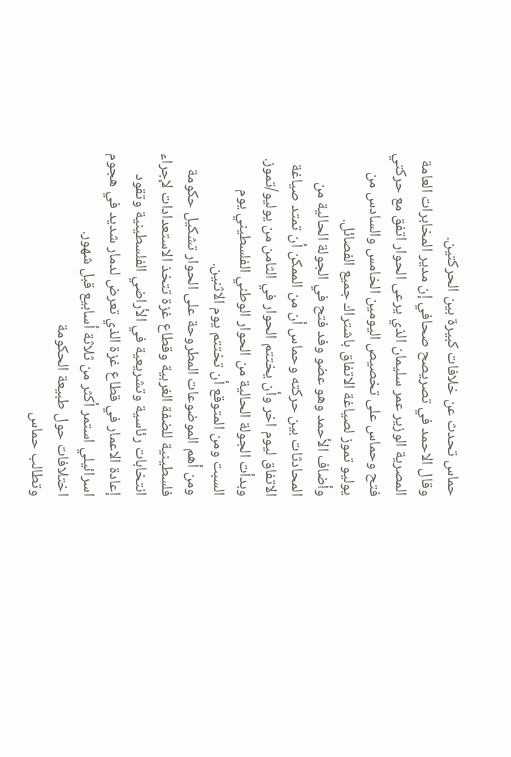حماس تحدث عن خلافات كبيرة بين الحركتين.
وقال الاحمد في تصريصح صحافي إن مدير المخابرات العامة المصرية الوزير عمر سليمان الذي يرعى الحوار اتفق مع حركتي فتح وحماس على تخصيص اليومين الخامس والسادس من يوليو تموز لصياغة الاتفاق باشتراك جميع الفصائل.
وأضاف الأحمد وهو عضو وفد فتح في الجولة الحالية من المحادثات بين حركته وحماس أن من الممكن أن تمتد صياغة الاتفاق ليوم اخر وأن يختتم الحوار في الثامن من يوليو/تموز.
وبدأت الجولة الحالية من الحوار الوطني الفلسطيني يوم السبت ومن المتوقع أن تختتم يوم الاثنين.
ومن أهم الموضوعات المطروحة على الحوار تشكيل حكومة فلسطينية للضفة الغربية وقطاع غزة تتخذ الاستعدادات لإجراء انتخابات رئاسية وتشريعية في الأراضي الفلسطينية وتقود إعادة الاعمار في قطاع غزة الذي تعرض لدمار شديد في هجوم اسرائيلي استمر أكثر من ثلاثة أسابيع قبل شهور.
اختلافات حول طبيعة الحكومة
وتطالب حماس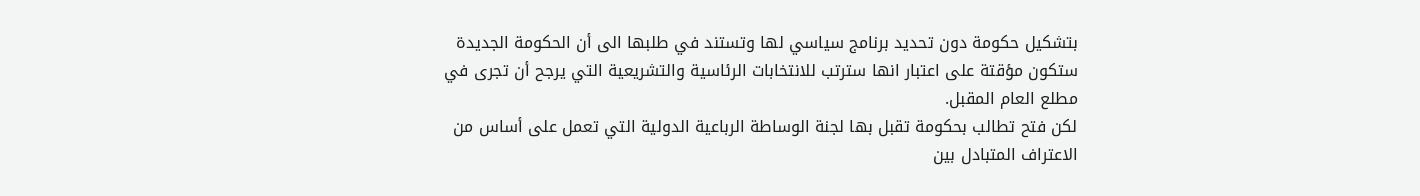بتشكيل حكومة دون تحديد برنامج سياسي لها وتستند في طلبها الى أن الحكومة الجديدة ستكون مؤقتة على اعتبار انها سترتب للانتخابات الرئاسية والتشريعية التي يرجح أن تجرى في مطلع العام المقبل.
لكن فتح تطالب بحكومة تقبل بها لجنة الوساطة الرباعية الدولية التي تعمل على أساس من الاعتراف المتبادل بين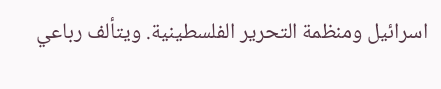اسرائيل ومنظمة التحرير الفلسطينية. ويتألف رباعي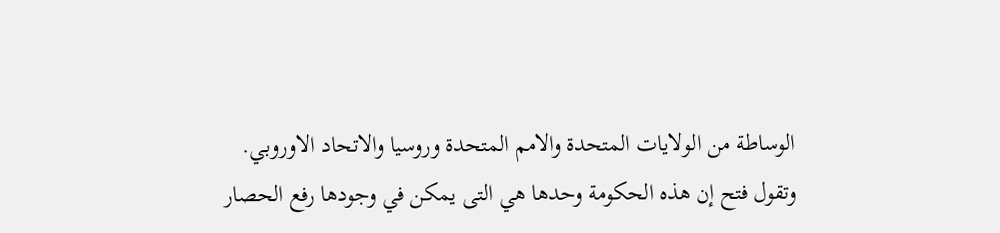الوساطة من الولايات المتحدة والامم المتحدة وروسيا والاتحاد الاوروبي.
وتقول فتح إن هذه الحكومة وحدها هي التى يمكن في وجودها رفع الحصار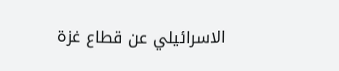الاسرائيلي عن قطاع غزة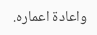واعادة اعماره.